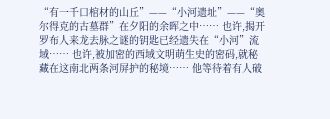“有一千口棺材的山丘”——“小河遗址”——“奥尔得克的古墓群”在夕阳的余晖之中…… 也许,揭开罗布人来龙去脉之谜的钥匙已经遗失在“小河”流域…… 也许,被加密的西域文明萌生史的密码,就秘藏在这南北两条河屏护的秘境…… 他等待着有人破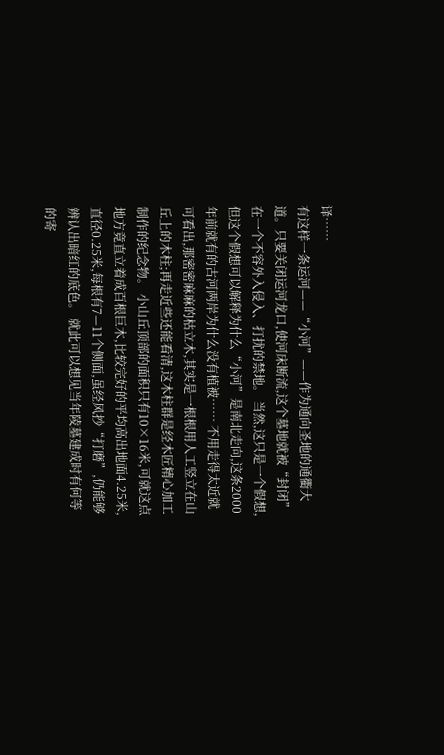译……
有这样一条运河——“小河”——作为通向圣地的通衢大道。只要关闭运河龙口,使河床断流,这个墓地就被“封闭”在一个不容外入侵入、打扰的禁地。 当然,这只是一个假想,但这个假想可以解释为什么“小河”是南北走向,这条2000年前就有的古河两岸为什么没有植被…… 不用走得太近就可看出,那密密麻麻的枯立木,其实是一根根用人工竖立在山丘上的木柱;再走近些还能看清,这木柱群是经木匠精心加工制作的纪念物。 小山丘顶部的面积只有10×16米,可就这点地方竟直立着成百根巨木,比较完好的平均高出地面4.25米,直径0.25米,每根有7—11个侧面,虽经风抄“打磨”,仍能够辨认出暗红的底色。 就此可以想见当年陵墓建成时有何等的寄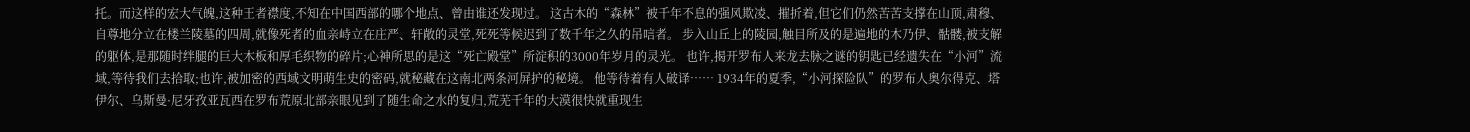托。而这样的宏大气魄,这种王者襟度,不知在中国西部的哪个地点、曾由谁还发现过。 这古木的“森林”被千年不息的强风欺凌、摧折着,但它们仍然苦苦支撑在山顶,肃穆、自尊地分立在楼兰陵墓的四周,就像死者的血亲峙立在庄严、轩敞的灵堂,死死等候迟到了数千年之久的吊唁者。 步入山丘上的陵园,触目所及的是遍地的木乃伊、骷髅,被支解的躯体,是那随时绊腿的巨大木板和厚毛织物的碎片;心神所思的是这“死亡殿堂”所淀积的3000年岁月的灵光。 也许,揭开罗布人来龙去脉之谜的钥匙已经遗失在“小河”流域,等待我们去拾取;也许,被加密的西域文明萌生史的密码,就秘藏在这南北两条河屏护的秘境。 他等待着有人破译…… 1934年的夏季,“小河探险队”的罗布人奥尔得克、塔伊尔、乌斯曼·尼牙孜亚瓦西在罗布荒原北部亲眼见到了随生命之水的复归,荒芜千年的大漠很快就重现生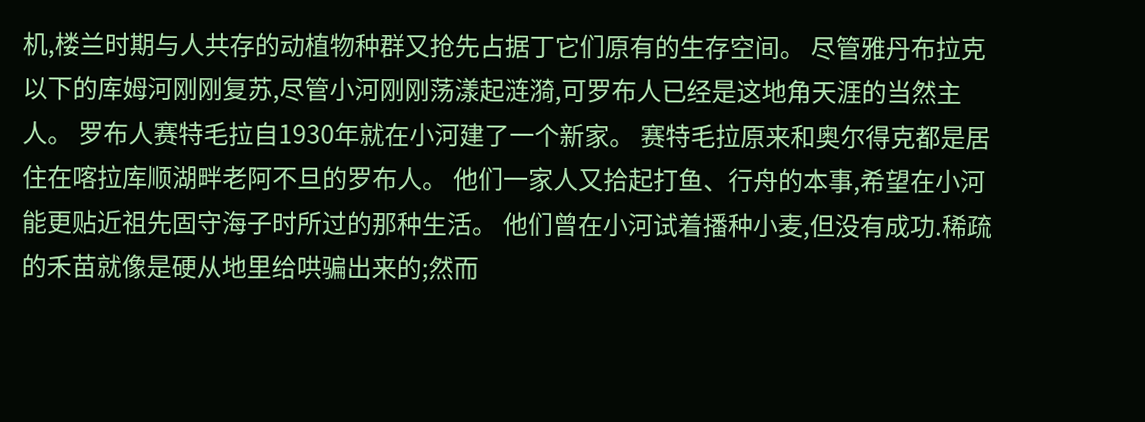机,楼兰时期与人共存的动植物种群又抢先占据丁它们原有的生存空间。 尽管雅丹布拉克以下的库姆河刚刚复苏,尽管小河刚刚荡漾起涟漪,可罗布人已经是这地角天涯的当然主人。 罗布人赛特毛拉自1930年就在小河建了一个新家。 赛特毛拉原来和奥尔得克都是居住在喀拉库顺湖畔老阿不旦的罗布人。 他们一家人又拾起打鱼、行舟的本事,希望在小河能更贴近祖先固守海子时所过的那种生活。 他们曾在小河试着播种小麦,但没有成功.稀疏的禾苗就像是硬从地里给哄骗出来的;然而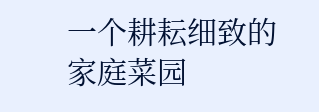一个耕耘细致的家庭菜园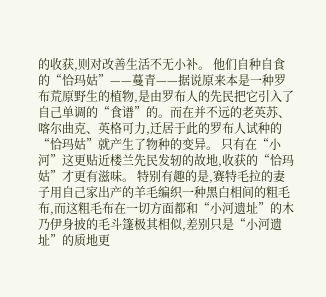的收获,则对改善生活不无小补。 他们自种自食的“恰玛姑”——蔓青——据说原来本是一种罗布荒原野生的植物,是由罗布人的先民把它引入了自己单调的“食谱”的。而在并不远的老英苏、喀尔曲克、英格可力,迁居于此的罗布人试种的“恰玛姑”就产生了物种的变异。 只有在“小河”这更贴近楼兰先民发轫的故地,收获的“恰玛姑”才更有滋味。 特别有趣的是,赛特毛拉的妻子用自己家出产的羊毛编织一种黑白相间的粗毛布,而这粗毛布在一切方面都和“小河遗址”的木乃伊身披的毛斗篷极其相似,差别只是“小河遗址”的质地更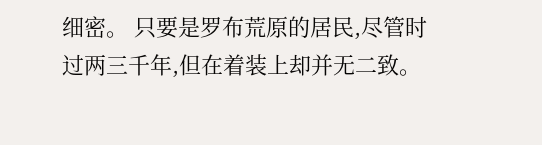细密。 只要是罗布荒原的居民,尽管时过两三千年,但在着装上却并无二致。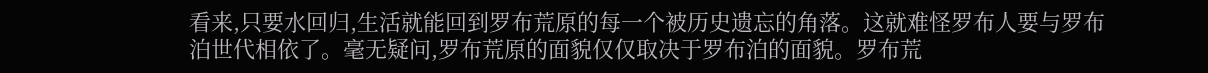看来,只要水回归,生活就能回到罗布荒原的每一个被历史遗忘的角落。这就难怪罗布人要与罗布泊世代相依了。毫无疑问,罗布荒原的面貌仅仅取决于罗布泊的面貌。罗布荒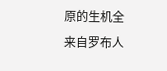原的生机全来自罗布人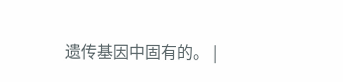遗传基因中固有的。 |